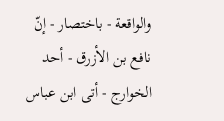والواقعة - باختصار - إنّ نافع بن الأزرق - أحد الخوارج - أتى ابن عباس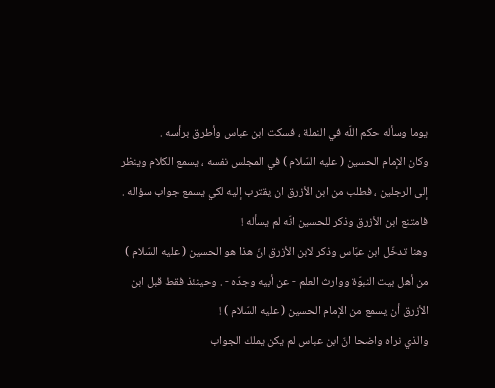يوما وسأله حكم اللّه في النملة ، فسكت ابن عباس وأطرق برأسه .
وكان الإمام الحسين ( عليه السّلام ) في المجلس نفسه ، يسمع الكلام وينظر إلى الرجلين ، فطلب من ابن الأزرق ان يقترب إليه لكي يسمع جواب سؤاله . فامتنع ابن الأزرق وذكر للحسين انّه لم يسأله !
وهنا تدخّل ابن عبّاس وذكر لابن الأزرق انّ هذا هو الحسين ( عليه السّلام ) من أهل بيت النبوّة ووارث العلم - عن أبيه وجدّه - . وحينئذ فقط قبل ابن الأزرق أن يسمع من الإمام الحسين ( عليه السّلام ) !
والذي نراه واضحا انّ ابن عباس لم يكن يملك الجواب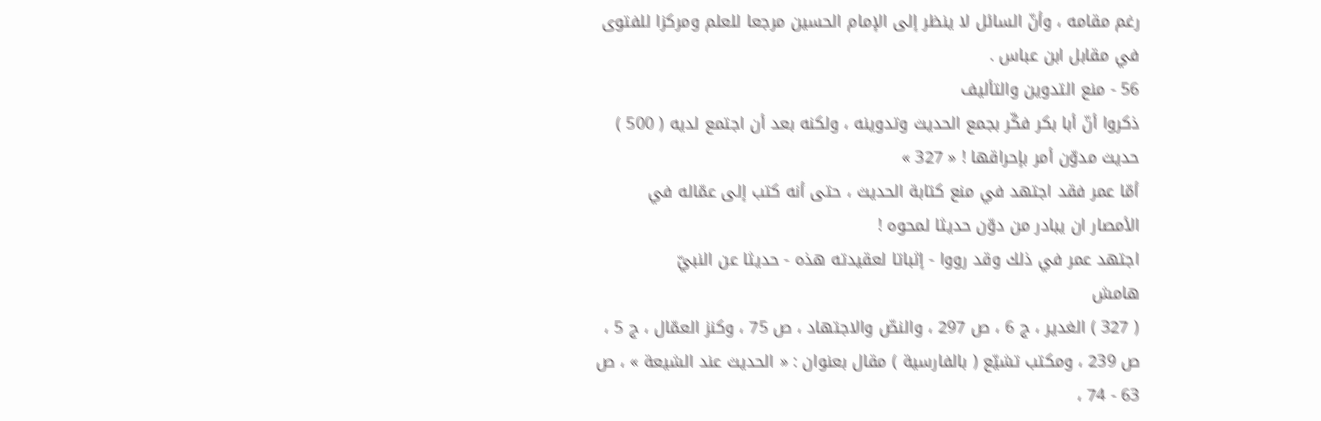رغم مقامه ، وأنّ السائل لا ينظر إلى الإمام الحسين مرجعا للعلم ومركزا للفتوى في مقابل ابن عباس .
56 - منع التدوين والتأليف
ذكروا أنّ أبا بكر فكّر بجمع الحديث وتدوينه ، ولكنه بعد أن اجتمع لديه ( 500 ) حديث مدوّن أمر بإحراقها ! « 327 »
أمّا عمر فقد اجتهد في منع كتابة الحديث ، حتى أنه كتب إلى عمّاله في الأمصار ان يبادر من دوّن حديثا لمحوه !
اجتهد عمر في ذلك وقد رووا - إثباتا لعقيدته هذه - حديثا عن النبيّ
هامش
( 327 ) الغدير ، ج 6 ، ص 297 ، والنصّ والاجتهاد ، ص 75 ، وكنز العمّال ، ج 5 ، ص 239 ، ومكتب تشيّع ( بالفارسية ) مقال بعنوان : « الحديث عند الشيعة » ، ص 63 - 74 ،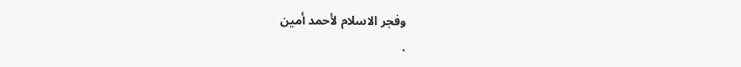وفجر الاسلام لأحمد أمين
.